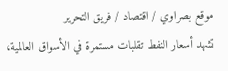موقع بصراوي / اقتصاد / فريق التحرير
تشهد أسعار النفط تقلبات مستمرة في الأسواق العالمية،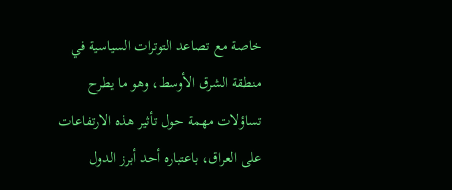خاصة مع تصاعد التوترات السياسية في منطقة الشرق الأوسط، وهو ما يطرح تساؤلات مهمة حول تأثير هذه الارتفاعات على العراق، باعتباره أحد أبرز الدول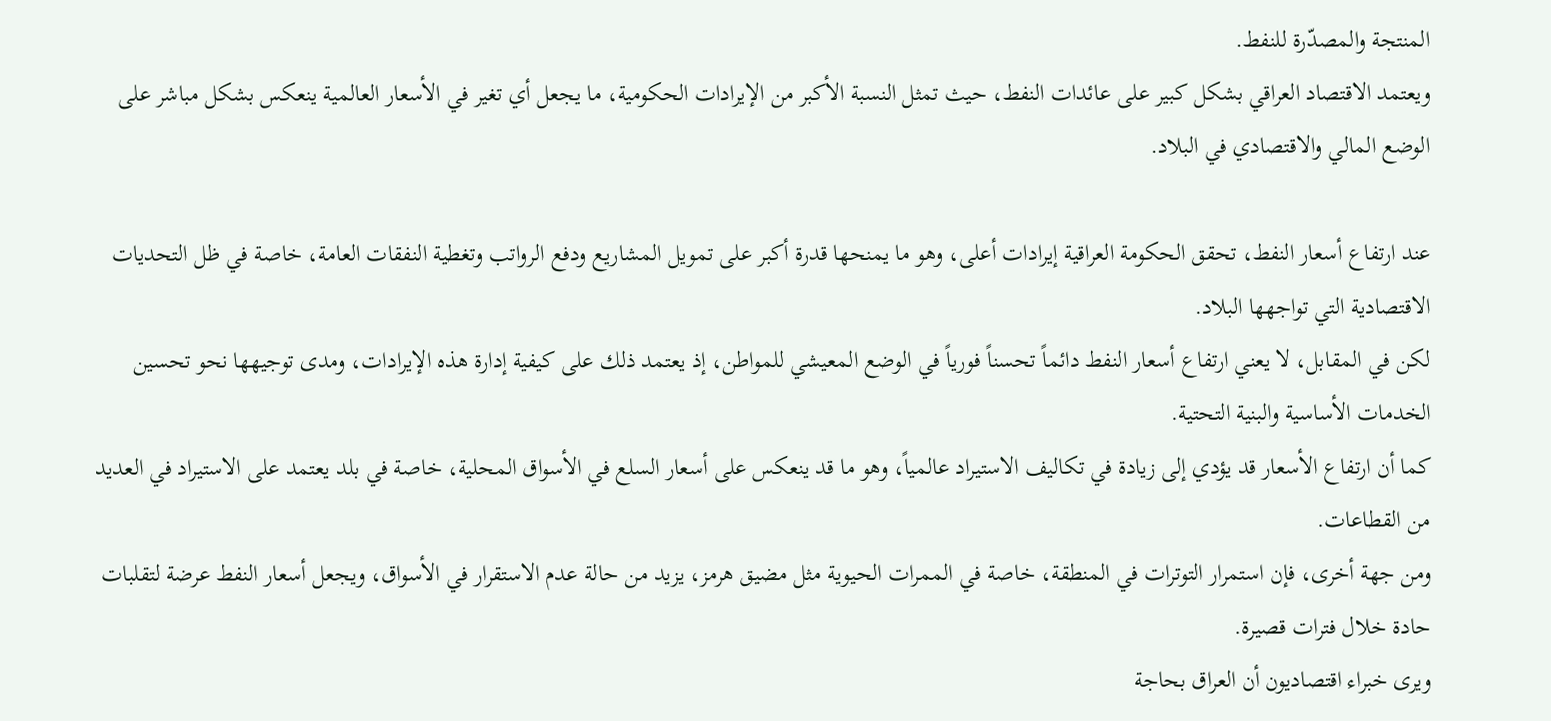المنتجة والمصدّرة للنفط.
ويعتمد الاقتصاد العراقي بشكل كبير على عائدات النفط، حيث تمثل النسبة الأكبر من الإيرادات الحكومية، ما يجعل أي تغير في الأسعار العالمية ينعكس بشكل مباشر على الوضع المالي والاقتصادي في البلاد.

عند ارتفاع أسعار النفط، تحقق الحكومة العراقية إيرادات أعلى، وهو ما يمنحها قدرة أكبر على تمويل المشاريع ودفع الرواتب وتغطية النفقات العامة، خاصة في ظل التحديات الاقتصادية التي تواجهها البلاد.
لكن في المقابل، لا يعني ارتفاع أسعار النفط دائماً تحسناً فورياً في الوضع المعيشي للمواطن، إذ يعتمد ذلك على كيفية إدارة هذه الإيرادات، ومدى توجيهها نحو تحسين الخدمات الأساسية والبنية التحتية.
كما أن ارتفاع الأسعار قد يؤدي إلى زيادة في تكاليف الاستيراد عالمياً، وهو ما قد ينعكس على أسعار السلع في الأسواق المحلية، خاصة في بلد يعتمد على الاستيراد في العديد من القطاعات.
ومن جهة أخرى، فإن استمرار التوترات في المنطقة، خاصة في الممرات الحيوية مثل مضيق هرمز، يزيد من حالة عدم الاستقرار في الأسواق، ويجعل أسعار النفط عرضة لتقلبات حادة خلال فترات قصيرة.
ويرى خبراء اقتصاديون أن العراق بحاجة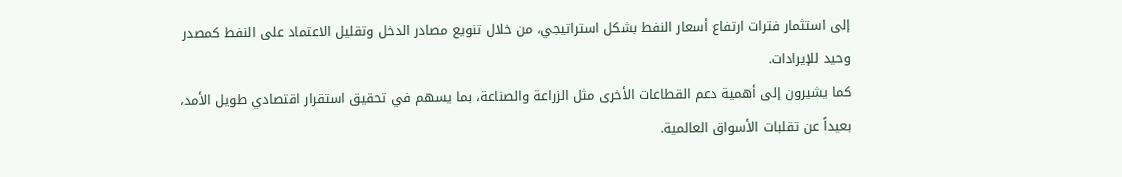إلى استثمار فترات ارتفاع أسعار النفط بشكل استراتيجي، من خلال تنويع مصادر الدخل وتقليل الاعتماد على النفط كمصدر وحيد للإيرادات.
كما يشيرون إلى أهمية دعم القطاعات الأخرى مثل الزراعة والصناعة، بما يسهم في تحقيق استقرار اقتصادي طويل الأمد، بعيداً عن تقلبات الأسواق العالمية.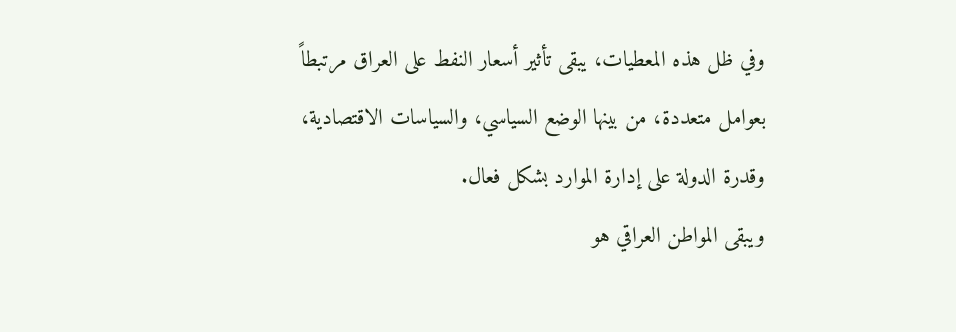وفي ظل هذه المعطيات، يبقى تأثير أسعار النفط على العراق مرتبطاً بعوامل متعددة، من بينها الوضع السياسي، والسياسات الاقتصادية، وقدرة الدولة على إدارة الموارد بشكل فعال.
ويبقى المواطن العراقي هو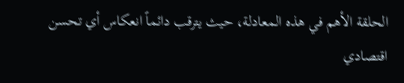الحلقة الأهم في هذه المعادلة، حيث يترقب دائماً انعكاس أي تحسن اقتصادي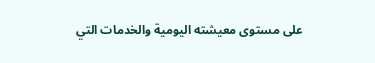على مستوى معيشته اليومية والخدمات التي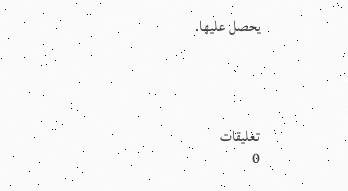يحصل عليها.




تعليقات
0